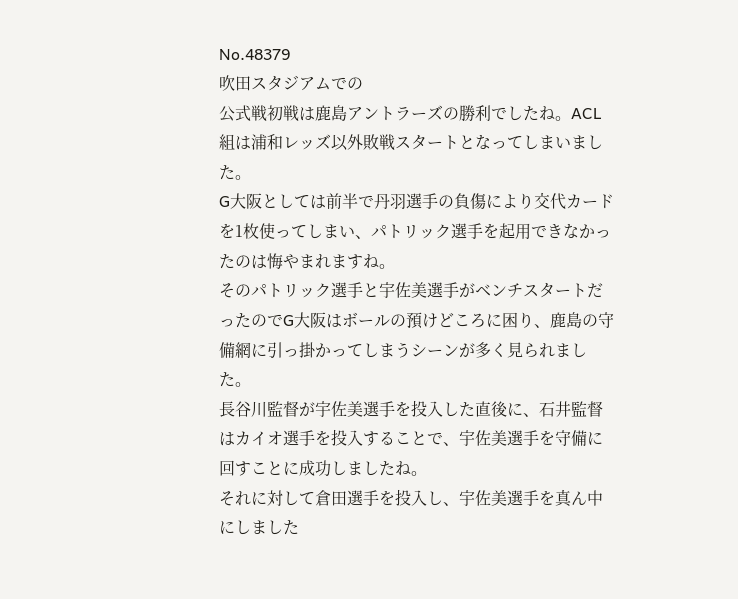No.48379
吹田スタジアムでの
公式戦初戦は鹿島アントラーズの勝利でしたね。ACL組は浦和レッズ以外敗戦スタートとなってしまいました。
G大阪としては前半で丹羽選手の負傷により交代カードを1枚使ってしまい、パトリック選手を起用できなかったのは悔やまれますね。
そのパトリック選手と宇佐美選手がベンチスタートだったのでG大阪はボールの預けどころに困り、鹿島の守備網に引っ掛かってしまうシーンが多く見られました。
長谷川監督が宇佐美選手を投入した直後に、石井監督はカイオ選手を投入することで、宇佐美選手を守備に回すことに成功しましたね。
それに対して倉田選手を投入し、宇佐美選手を真ん中にしました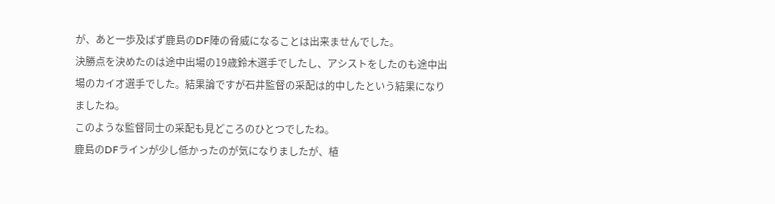が、あと一歩及ばず鹿島のDF陣の脅威になることは出来ませんでした。
決勝点を決めたのは途中出場の19歳鈴木選手でしたし、アシストをしたのも途中出場のカイオ選手でした。結果論ですが石井監督の采配は的中したという結果になりましたね。
このような監督同士の采配も見どころのひとつでしたね。
鹿島のDFラインが少し低かったのが気になりましたが、植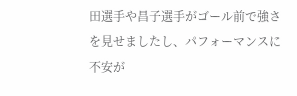田選手や昌子選手がゴール前で強さを見せましたし、パフォーマンスに不安が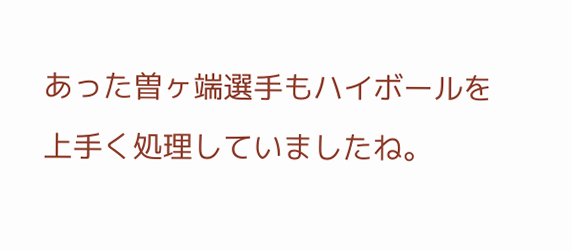あった曽ヶ端選手もハイボールを上手く処理していましたね。